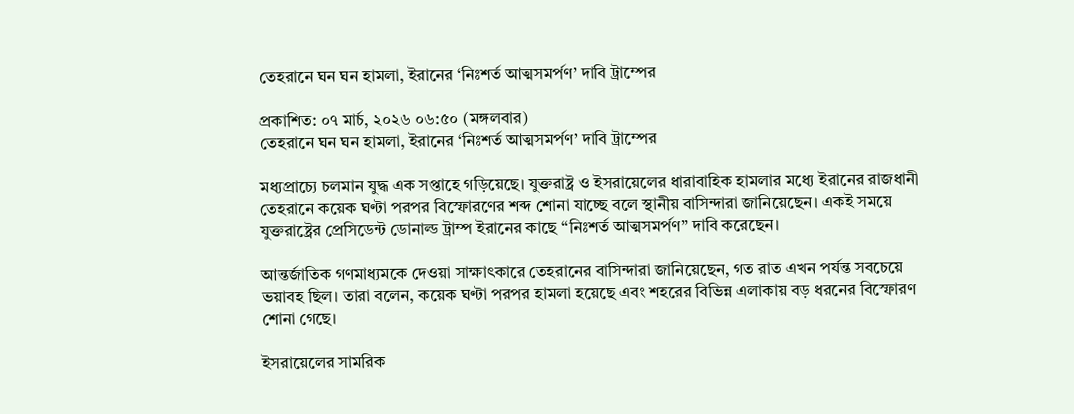তেহরানে ঘন ঘন হামলা, ইরানের ‘নিঃশর্ত আত্মসমর্পণ’ দাবি ট্রাম্পের

প্রকাশিত: ০৭ মার্চ, ২০২৬ ০৬:৫০ (মঙ্গলবার)
তেহরানে ঘন ঘন হামলা, ইরানের ‘নিঃশর্ত আত্মসমর্পণ’ দাবি ট্রাম্পের

মধ্যপ্রাচ্যে চলমান যুদ্ধ এক সপ্তাহে গড়িয়েছে। যুক্তরাষ্ট্র ও ইসরায়েলের ধারাবাহিক হামলার মধ্যে ইরানের রাজধানী তেহরানে কয়েক ঘণ্টা পরপর বিস্ফোরণের শব্দ শোনা যাচ্ছে বলে স্থানীয় বাসিন্দারা জানিয়েছেন। একই সময়ে যুক্তরাষ্ট্রের প্রেসিডেন্ট ডোনাল্ড ট্রাম্প ইরানের কাছে “নিঃশর্ত আত্মসমর্পণ” দাবি করেছেন।

আন্তর্জাতিক গণমাধ্যমকে দেওয়া সাক্ষাৎকারে তেহরানের বাসিন্দারা জানিয়েছেন, গত রাত এখন পর্যন্ত সবচেয়ে ভয়াবহ ছিল। তারা বলেন, কয়েক ঘণ্টা পরপর হামলা হয়েছে এবং শহরের বিভিন্ন এলাকায় বড় ধরনের বিস্ফোরণ শোনা গেছে।

ইসরায়েলের সামরিক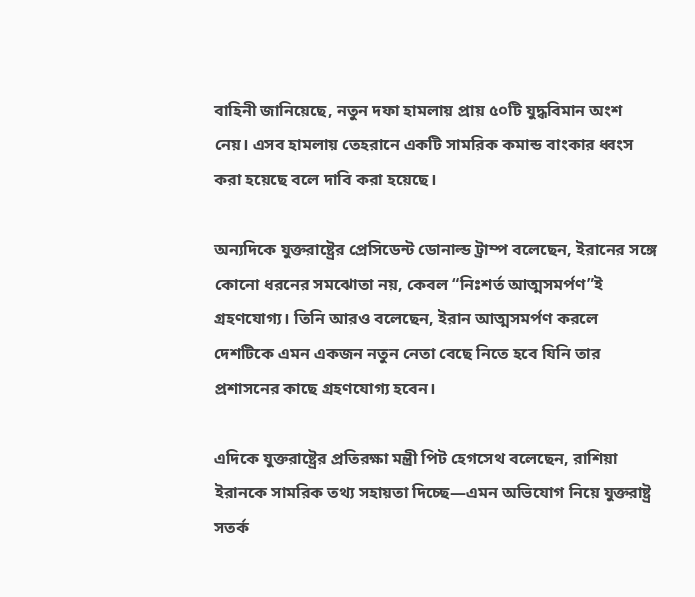বাহিনী জানিয়েছে, নতুন দফা হামলায় প্রায় ৫০টি যুদ্ধবিমান অংশ নেয়। এসব হামলায় তেহরানে একটি সামরিক কমান্ড বাংকার ধ্বংস করা হয়েছে বলে দাবি করা হয়েছে।

অন্যদিকে যুক্তরাষ্ট্রের প্রেসিডেন্ট ডোনাল্ড ট্রাম্প বলেছেন, ইরানের সঙ্গে কোনো ধরনের সমঝোতা নয়, কেবল “নিঃশর্ত আত্মসমর্পণ”ই গ্রহণযোগ্য। তিনি আরও বলেছেন, ইরান আত্মসমর্পণ করলে দেশটিকে এমন একজন নতুন নেতা বেছে নিতে হবে যিনি তার প্রশাসনের কাছে গ্রহণযোগ্য হবেন।

এদিকে যুক্তরাষ্ট্রের প্রতিরক্ষা মন্ত্রী পিট হেগসেথ বলেছেন, রাশিয়া ইরানকে সামরিক তথ্য সহায়তা দিচ্ছে—এমন অভিযোগ নিয়ে যুক্তরাষ্ট্র সতর্ক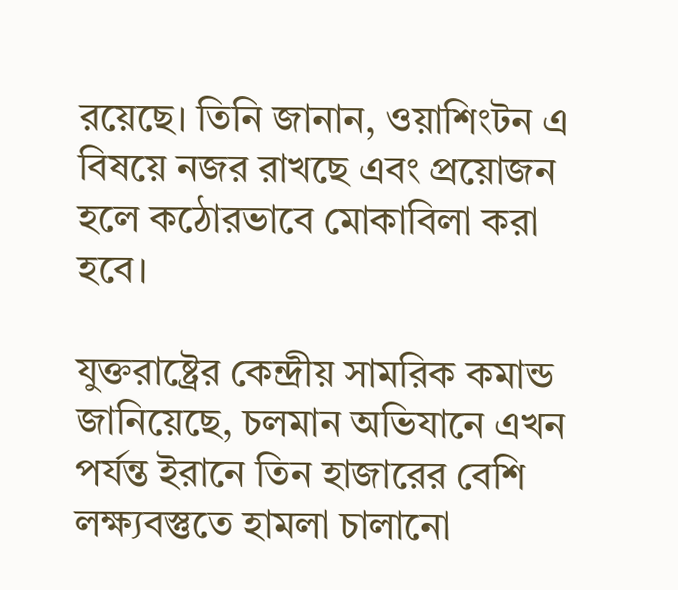রয়েছে। তিনি জানান, ওয়াশিংটন এ বিষয়ে নজর রাখছে এবং প্রয়োজন হলে কঠোরভাবে মোকাবিলা করা হবে।

যুক্তরাষ্ট্রের কেন্দ্রীয় সামরিক কমান্ড জানিয়েছে, চলমান অভিযানে এখন পর্যন্ত ইরানে তিন হাজারের বেশি লক্ষ্যবস্তুতে হামলা চালানো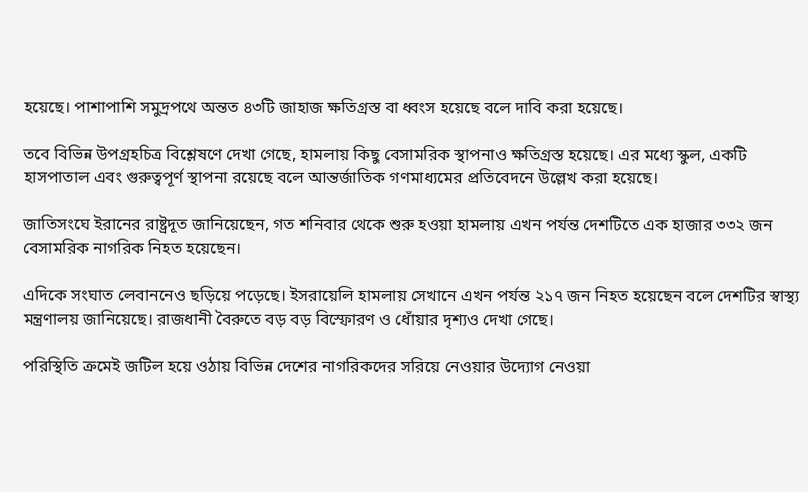হয়েছে। পাশাপাশি সমুদ্রপথে অন্তত ৪৩টি জাহাজ ক্ষতিগ্রস্ত বা ধ্বংস হয়েছে বলে দাবি করা হয়েছে।

তবে বিভিন্ন উপগ্রহচিত্র বিশ্লেষণে দেখা গেছে, হামলায় কিছু বেসামরিক স্থাপনাও ক্ষতিগ্রস্ত হয়েছে। এর মধ্যে স্কুল, একটি হাসপাতাল এবং গুরুত্বপূর্ণ স্থাপনা রয়েছে বলে আন্তর্জাতিক গণমাধ্যমের প্রতিবেদনে উল্লেখ করা হয়েছে।

জাতিসংঘে ইরানের রাষ্ট্রদূত জানিয়েছেন, গত শনিবার থেকে শুরু হওয়া হামলায় এখন পর্যন্ত দেশটিতে এক হাজার ৩৩২ জন বেসামরিক নাগরিক নিহত হয়েছেন।

এদিকে সংঘাত লেবাননেও ছড়িয়ে পড়েছে। ইসরায়েলি হামলায় সেখানে এখন পর্যন্ত ২১৭ জন নিহত হয়েছেন বলে দেশটির স্বাস্থ্য মন্ত্রণালয় জানিয়েছে। রাজধানী বৈরুতে বড় বড় বিস্ফোরণ ও ধোঁয়ার দৃশ্যও দেখা গেছে।

পরিস্থিতি ক্রমেই জটিল হয়ে ওঠায় বিভিন্ন দেশের নাগরিকদের সরিয়ে নেওয়ার উদ্যোগ নেওয়া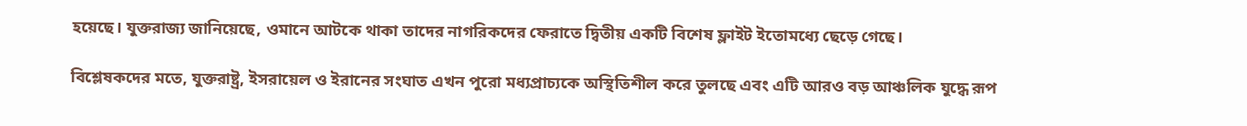হয়েছে। যুক্তরাজ্য জানিয়েছে, ওমানে আটকে থাকা তাদের নাগরিকদের ফেরাতে দ্বিতীয় একটি বিশেষ ফ্লাইট ইতোমধ্যে ছেড়ে গেছে।

বিশ্লেষকদের মতে, যুক্তরাষ্ট্র, ইসরায়েল ও ইরানের সংঘাত এখন পুরো মধ্যপ্রাচ্যকে অস্থিতিশীল করে তুলছে এবং এটি আরও বড় আঞ্চলিক যুদ্ধে রূপ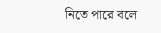নিতে পারে বলে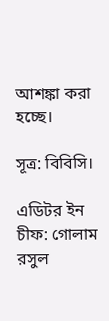আশঙ্কা করা হচ্ছে।

সূত্র: বিবিসি।

এডিটর ইন চীফ: গোলাম রসুল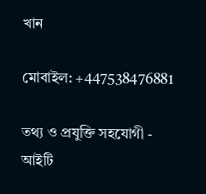খান

মোবাইল: +447538476881

তথ্য ও প্রযুক্তি সহযোগী - আইটি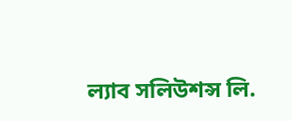ল্যাব সলিউশন্স লি.